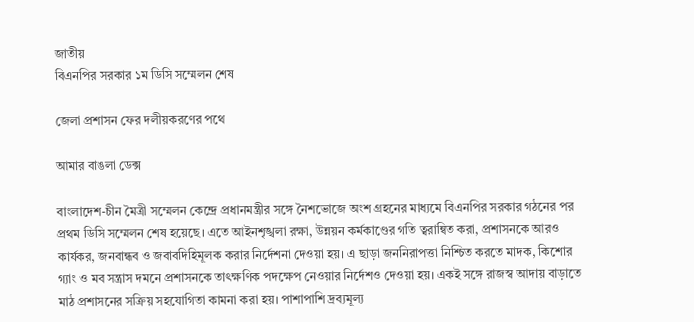জাতীয়
বিএনপির সরকার ১ম ডিসি সম্মেলন শেষ

জেলা প্রশাসন ফের দলীয়করণের পথে

আমার বাঙলা ডেক্স

বাংলাদেশ-চীন মৈত্রী সম্মেলন কেন্দ্রে প্রধানমন্ত্রীর সঙ্গে নৈশভোজে অংশ গ্রহনের মাধ্যমে বিএনপির সরকার গঠনের পর প্রথম ডিসি সম্মেলন শেষ হয়েছে। এতে আইনশৃঙ্খলা রক্ষা, উন্নয়ন কর্মকাণ্ডের গতি ত্বরান্বিত করা, প্রশাসনকে আরও কার্যকর, জনবান্ধব ও জবাবদিহিমূলক করার নির্দেশনা দেওয়া হয়। এ ছাড়া জননিরাপত্তা নিশ্চিত করতে মাদক, কিশোর গ্যাং ও মব সন্ত্রাস দমনে প্রশাসনকে তাৎক্ষণিক পদক্ষেপ নেওয়ার নির্দেশও দেওয়া হয়। একই সঙ্গে রাজস্ব আদায় বাড়াতে মাঠ প্রশাসনের সক্রিয় সহযোগিতা কামনা করা হয়। পাশাপাশি দ্রব্যমূল্য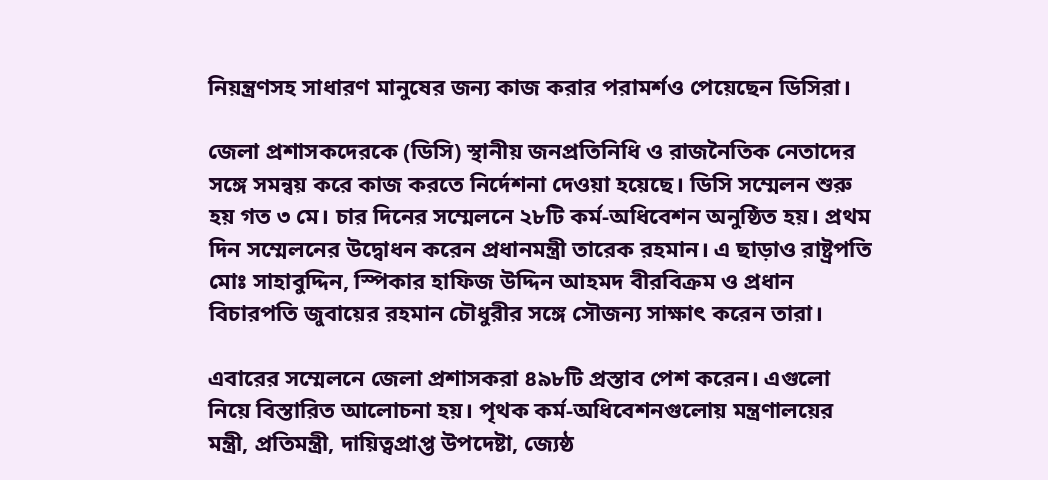নিয়ন্ত্রণসহ সাধারণ মানুষের জন্য কাজ করার পরামর্শও পেয়েছেন ডিসিরা।

জেলা প্রশাসকদেরকে (ডিসি) স্থানীয় জনপ্রতিনিধি ও রাজনৈতিক নেতাদের সঙ্গে সমন্বয় করে কাজ করতে নির্দেশনা দেওয়া হয়েছে। ডিসি সম্মেলন শুরু হয় গত ৩ মে। চার দিনের সম্মেলনে ২৮টি কর্ম-অধিবেশন অনুষ্ঠিত হয়। প্রথম দিন সম্মেলনের উদ্বোধন করেন প্রধানমন্ত্রী তারেক রহমান। এ ছাড়াও রাষ্ট্রপতি মোঃ সাহাবুদ্দিন, স্পিকার হাফিজ উদ্দিন আহমদ বীরবিক্রম ও প্রধান বিচারপতি জুবায়ের রহমান চৌধুরীর সঙ্গে সৌজন্য সাক্ষাৎ করেন তারা।

এবারের সম্মেলনে জেলা প্রশাসকরা ৪৯৮টি প্রস্তাব পেশ করেন। এগুলো নিয়ে বিস্তারিত আলোচনা হয়। পৃথক কর্ম-অধিবেশনগুলোয় মন্ত্রণালয়ের মন্ত্রী, প্রতিমন্ত্রী, দায়িত্বপ্রাপ্ত উপদেষ্টা, জ্যেষ্ঠ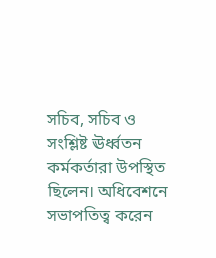সচিব, সচিব ও সংশ্লিষ্ট ঊর্ধ্বতন কর্মকর্তারা উপস্থিত ছিলেন। অধিবেশনে সভাপতিত্ব করেন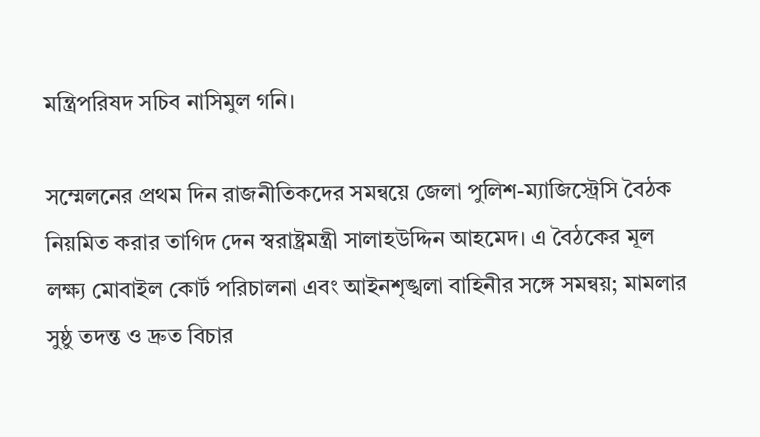মন্ত্রিপরিষদ সচিব নাসিমুল গনি।

সম্মেলনের প্রথম দিন রাজনীতিকদের সমন্বয়ে জেলা পুলিশ-ম্যাজিস্ট্রেসি বৈঠক নিয়মিত করার তাগিদ দেন স্বরাষ্ট্রমন্ত্রী সালাহউদ্দিন আহমেদ। এ বৈঠকের মূল লক্ষ্য মোবাইল কোর্ট পরিচালনা এবং আইনশৃঙ্খলা বাহিনীর সঙ্গে সমন্বয়; মামলার সুষ্ঠু তদন্ত ও দ্রুত বিচার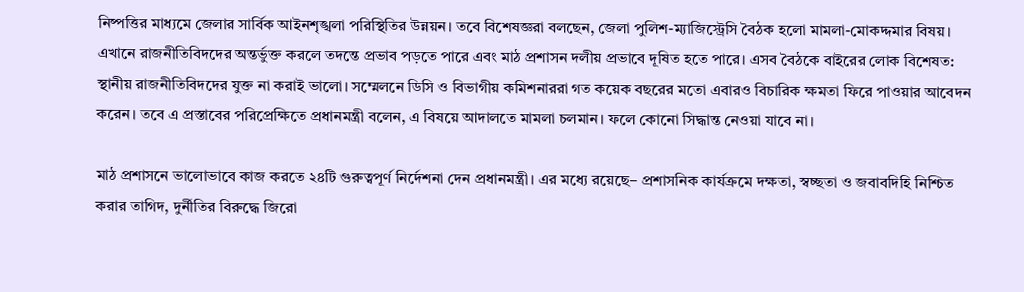নিষ্পত্তির মাধ্যমে জেলার সার্বিক আইনশৃঙ্খলা পরিস্থিতির উন্নয়ন। তবে বিশেষজ্ঞরা বলছেন, জেলা পুলিশ-ম্যাজিস্ট্রেসি বৈঠক হলো মামলা-মোকদ্দমার বিষয়। এখানে রাজনীতিবিদদের অন্তর্ভুক্ত করলে তদন্তে প্রভাব পড়তে পারে এবং মাঠ প্রশাসন দলীয় প্রভাবে দূষিত হতে পারে। এসব বৈঠকে বাইরের লোক বিশেষত: স্থানীয় রাজনীতিবিদদের যুক্ত না করাই ভালো। সম্মেলনে ডিসি ও বিভাগীয় কমিশনাররা গত কয়েক বছরের মতো এবারও বিচারিক ক্ষমতা ফিরে পাওয়ার আবেদন করেন। তবে এ প্রস্তাবের পরিপ্রেক্ষিতে প্রধানমন্ত্রী বলেন, এ বিষয়ে আদালতে মামলা চলমান। ফলে কোনো সিদ্ধান্ত নেওয়া যাবে না।

মাঠ প্রশাসনে ভালোভাবে কাজ করতে ২৪টি গুরুত্বপূর্ণ নির্দেশনা দেন প্রধানমন্ত্রী। এর মধ্যে রয়েছে– প্রশাসনিক কার্যক্রমে দক্ষতা, স্বচ্ছতা ও জবাবদিহি নিশ্চিত করার তাগিদ, দুর্নীতির বিরুদ্ধে জিরো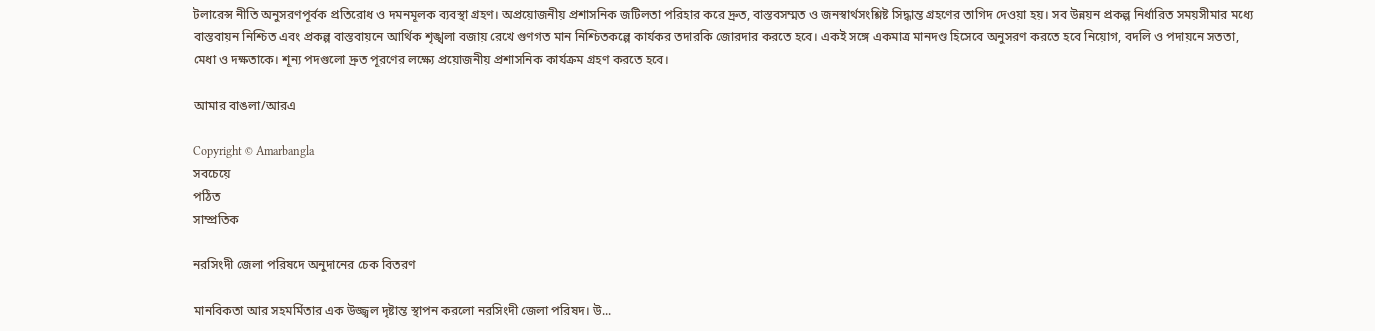টলারেন্স নীতি অনুসরণপূর্বক প্রতিরোধ ও দমনমূলক ব্যবস্থা গ্রহণ। অপ্রয়োজনীয় প্রশাসনিক জটিলতা পরিহার করে দ্রুত, বাস্তবসম্মত ও জনস্বার্থসংশ্লিষ্ট সিদ্ধান্ত গ্রহণের তাগিদ দেওয়া হয়। সব উন্নয়ন প্রকল্প নির্ধারিত সময়সীমার মধ্যে বাস্তবায়ন নিশ্চিত এবং প্রকল্প বাস্তবায়নে আর্থিক শৃঙ্খলা বজায় রেখে গুণগত মান নিশ্চিতকল্পে কার্যকর তদারকি জোরদার করতে হবে। একই সঙ্গে একমাত্র মানদণ্ড হিসেবে অনুসরণ করতে হবে নিয়োগ, বদলি ও পদায়নে সততা, মেধা ও দক্ষতাকে। শূন্য পদগুলো দ্রুত পূরণের লক্ষ্যে প্রয়োজনীয় প্রশাসনিক কার্যক্রম গ্রহণ করতে হবে।

আমার বাঙলা/আরএ

Copyright © Amarbangla
সবচেয়ে
পঠিত
সাম্প্রতিক

নরসিংদী জেলা পরিষদে অনুদানের চেক বিতরণ

মানবিকতা আর সহমর্মিতার এক উজ্জ্বল দৃষ্টান্ত স্থাপন করলো নরসিংদী জেলা পরিষদ। উ...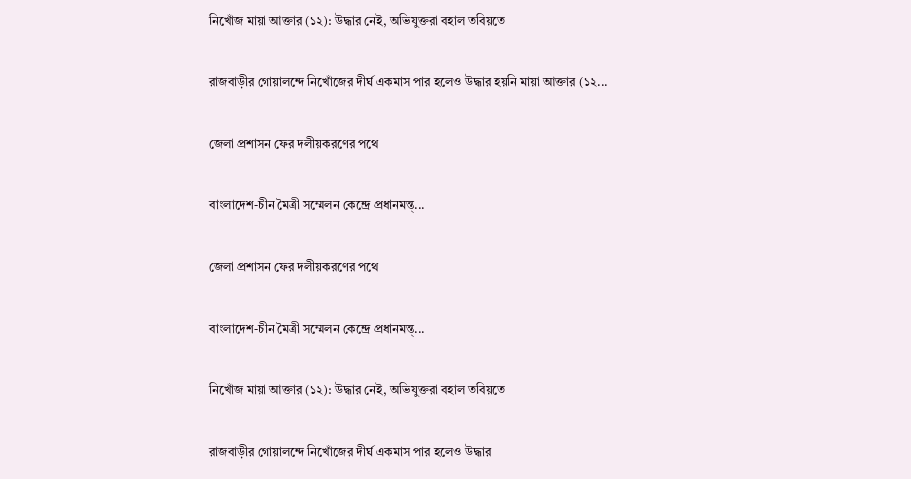নিখোঁজ মায়া আক্তার (১২): উদ্ধার নেই, অভিযুক্তরা বহাল তবিয়তে

রাজবাড়ীর গোয়ালন্দে নিখোঁজের দীর্ঘ একমাস পার হলেও উদ্ধার হয়নি মায়া আক্তার (১২...

জেলা প্রশাসন ফের দলীয়করণের পথে

বাংলাদেশ-চীন মৈত্রী সম্মেলন কেন্দ্রে প্রধানমন্ত্...

জেলা প্রশাসন ফের দলীয়করণের পথে

বাংলাদেশ-চীন মৈত্রী সম্মেলন কেন্দ্রে প্রধানমন্ত্...

নিখোঁজ মায়া আক্তার (১২): উদ্ধার নেই, অভিযুক্তরা বহাল তবিয়তে

রাজবাড়ীর গোয়ালন্দে নিখোঁজের দীর্ঘ একমাস পার হলেও উদ্ধার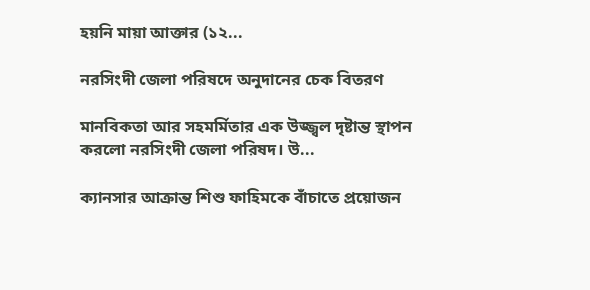হয়নি মায়া আক্তার (১২...

নরসিংদী জেলা পরিষদে অনুদানের চেক বিতরণ

মানবিকতা আর সহমর্মিতার এক উজ্জ্বল দৃষ্টান্ত স্থাপন করলো নরসিংদী জেলা পরিষদ। উ...

ক্যানসার আক্রান্ত শিশু ফাহিমকে বাঁচাতে প্রয়োজন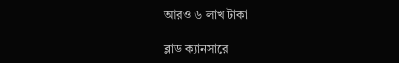আরও ৬ লাখ টাকা

ব্লাড ক্যানসারে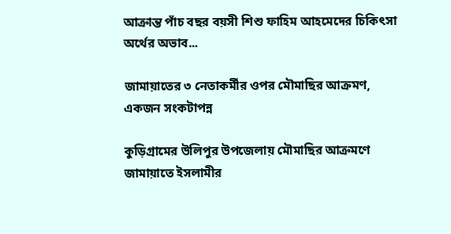আক্রান্ত পাঁচ বছর বয়সী শিশু ফাহিম আহমেদের চিকিৎসা অর্থের অভাব...

জামায়াতের ৩ নেতাকর্মীর ওপর মৌমাছির আক্রমণ, একজন সংকটাপন্ন

কুড়িগ্রামের উলিপুর উপজেলায় মৌমাছির আক্রমণে জামায়াতে ইসলামীর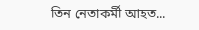তিন নেতাকর্মী আহত...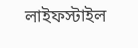লাইফস্টাইল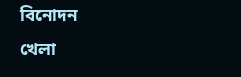বিনোদন
খেলা